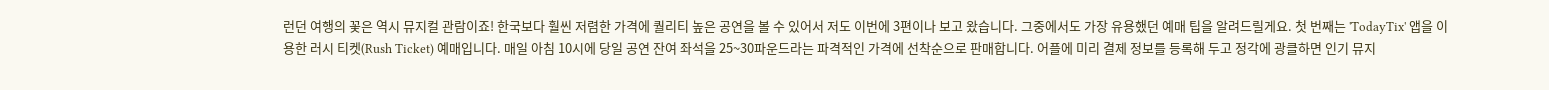런던 여행의 꽃은 역시 뮤지컬 관람이죠! 한국보다 훨씬 저렴한 가격에 퀄리티 높은 공연을 볼 수 있어서 저도 이번에 3편이나 보고 왔습니다. 그중에서도 가장 유용했던 예매 팁을 알려드릴게요. 첫 번째는 'TodayTix' 앱을 이용한 러시 티켓(Rush Ticket) 예매입니다. 매일 아침 10시에 당일 공연 잔여 좌석을 25~30파운드라는 파격적인 가격에 선착순으로 판매합니다. 어플에 미리 결제 정보를 등록해 두고 정각에 광클하면 인기 뮤지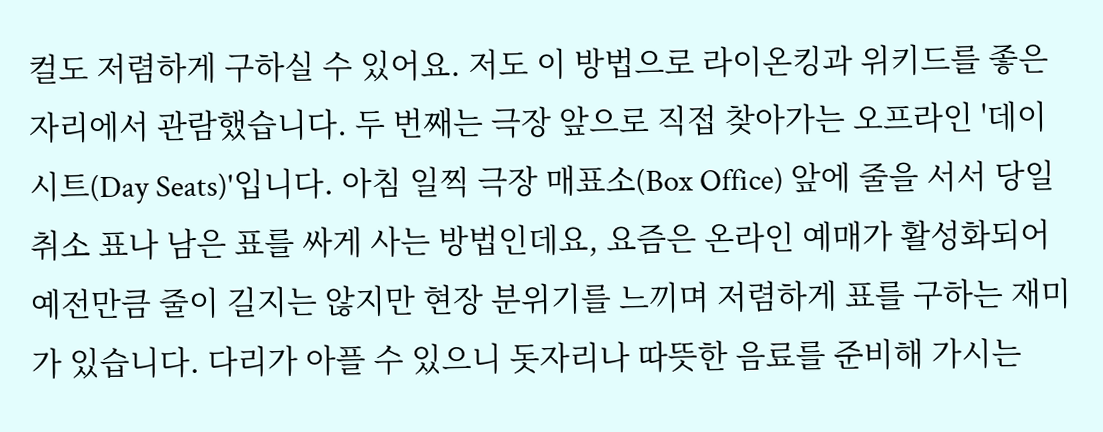컬도 저렴하게 구하실 수 있어요. 저도 이 방법으로 라이온킹과 위키드를 좋은 자리에서 관람했습니다. 두 번째는 극장 앞으로 직접 찾아가는 오프라인 '데이시트(Day Seats)'입니다. 아침 일찍 극장 매표소(Box Office) 앞에 줄을 서서 당일 취소 표나 남은 표를 싸게 사는 방법인데요, 요즘은 온라인 예매가 활성화되어 예전만큼 줄이 길지는 않지만 현장 분위기를 느끼며 저렴하게 표를 구하는 재미가 있습니다. 다리가 아플 수 있으니 돗자리나 따뜻한 음료를 준비해 가시는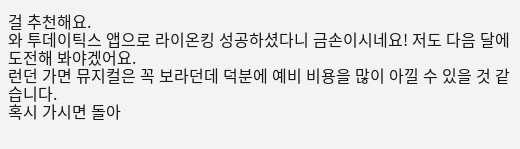걸 추천해요.
와 투데이틱스 앱으로 라이온킹 성공하셨다니 금손이시네요! 저도 다음 달에 도전해 봐야겠어요.
런던 가면 뮤지컬은 꼭 보라던데 덕분에 예비 비용을 많이 아낄 수 있을 것 같습니다.
혹시 가시면 돌아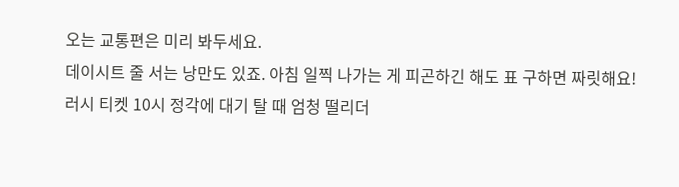오는 교통편은 미리 봐두세요.
데이시트 줄 서는 낭만도 있죠. 아침 일찍 나가는 게 피곤하긴 해도 표 구하면 짜릿해요!
러시 티켓 10시 정각에 대기 탈 때 엄청 떨리더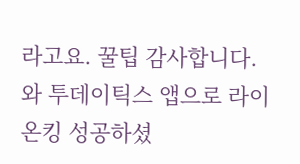라고요. 꿀팁 감사합니다.
와 투데이틱스 앱으로 라이온킹 성공하셨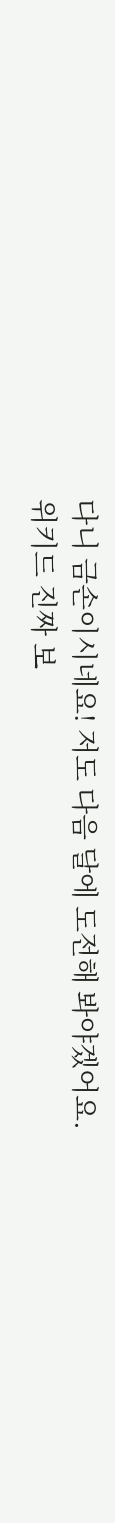다니 금손이시네요! 저도 다음 달에 도전해 봐야겠어요.
위키드 진짜 보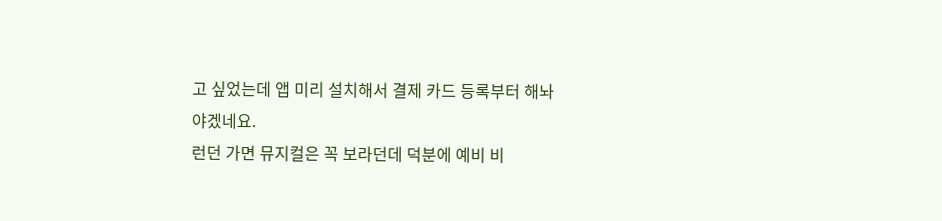고 싶었는데 앱 미리 설치해서 결제 카드 등록부터 해놔야겠네요.
런던 가면 뮤지컬은 꼭 보라던데 덕분에 예비 비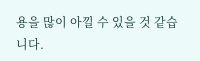용을 많이 아낄 수 있을 것 같습니다.